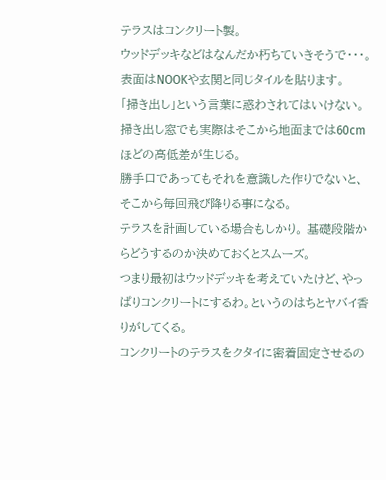テラスはコンクリート製。
ウッドデッキなどはなんだか朽ちていきそうで・・・。
表面はNOOKや玄関と同じタイルを貼ります。
「掃き出し」という言葉に惑わされてはいけない。
掃き出し窓でも実際はそこから地面までは60cmほどの高低差が生じる。
勝手口であってもそれを意識した作りでないと、そこから毎回飛び降りる事になる。
テラスを計画している場合もしかり。 基礎段階からどうするのか決めておくとスムーズ。
つまり最初はウッドデッキを考えていたけど、やっぱりコンクリートにするわ。というのはちとヤバイ香りがしてくる。
コンクリートのテラスをクタイに密着固定させるの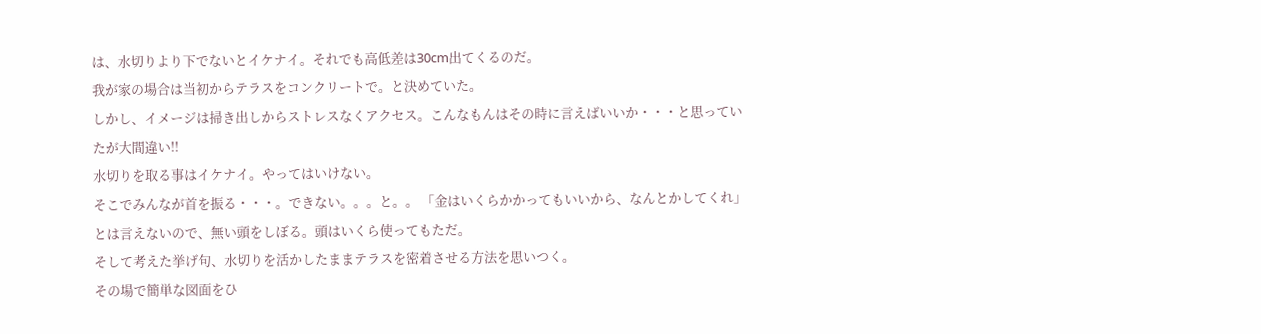は、水切りより下でないとイケナイ。それでも高低差は30cm出てくるのだ。
我が家の場合は当初からテラスをコンクリートで。と決めていた。
しかし、イメージは掃き出しからストレスなくアクセス。こんなもんはその時に言えばいいか・・・と思っていたが大間違い!!
水切りを取る事はイケナイ。やってはいけない。
そこでみんなが首を振る・・・。できない。。。と。。 「金はいくらかかってもいいから、なんとかしてくれ」とは言えないので、無い頭をしぼる。頭はいくら使ってもただ。
そして考えた挙げ句、水切りを活かしたままテラスを密着させる方法を思いつく。
その場で簡単な図面をひ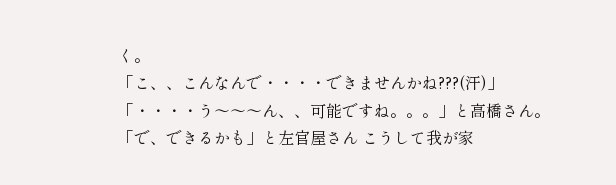く。
「こ、、こんなんで・・・・できませんかね???(汗)」
「・・・・う〜〜〜ん、、可能ですね。。。」と高橋さん。
「で、できるかも」と左官屋さん こうして我が家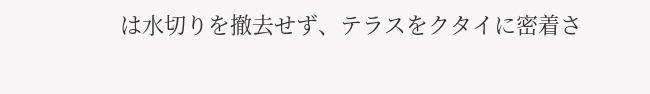は水切りを撤去せず、テラスをクタイに密着さ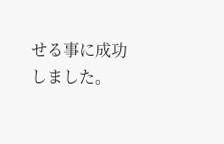せる事に成功しました。